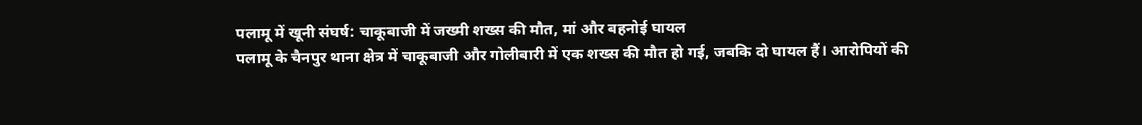पलामू में खूनी संघर्ष: चाकूबाजी में जख्मी शख्स की मौत, मां और बहनोई घायल
पलामू के चैनपुर थाना क्षेत्र में चाकूबाजी और गोलीबारी में एक शख्स की मौत हो गई, जबकि दो घायल हैं। आरोपियों की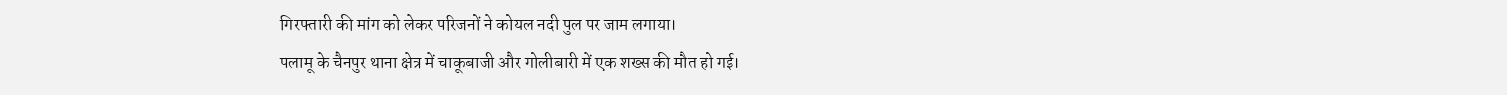गिरफ्तारी की मांग को लेकर परिजनों ने कोयल नदी पुल पर जाम लगाया।
पलामू के चैनपुर थाना क्षेत्र में चाकूबाजी और गोलीबारी में एक शख्स की मौत हो गई।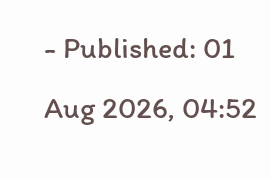- Published: 01 Aug 2026, 04:52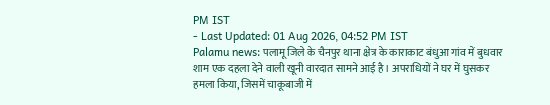PM IST
- Last Updated: 01 Aug 2026, 04:52 PM IST
Palamu news: पलामू जिले के चैनपुर थाना क्षेत्र के काराकाट बंधुआ गांव में बुधवार शाम एक दहला देने वाली खूनी वारदात सामने आई है। अपराधियों ने घर में घुसकर हमला किया, जिसमें चाकूबाजी में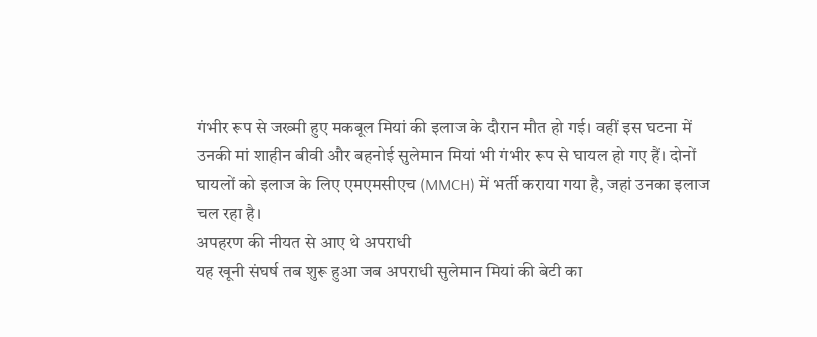गंभीर रूप से जख्मी हुए मकबूल मियां की इलाज के दौरान मौत हो गई। वहीं इस घटना में उनकी मां शाहीन बीवी और बहनोई सुलेमान मियां भी गंभीर रूप से घायल हो गए हैं। दोनों घायलों को इलाज के लिए एमएमसीएच (MMCH) में भर्ती कराया गया है, जहां उनका इलाज चल रहा है।
अपहरण की नीयत से आए थे अपराधी
यह खूनी संघर्ष तब शुरू हुआ जब अपराधी सुलेमान मियां की बेटी का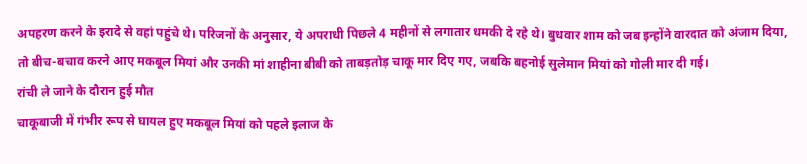अपहरण करने के इरादे से वहां पहुंचे थे। परिजनों के अनुसार, ये अपराधी पिछले 4 महीनों से लगातार धमकी दे रहे थे। बुधवार शाम को जब इन्होंने वारदात को अंजाम दिया, तो बीच-बचाव करने आए मकबूल मियां और उनकी मां शाहीना बीबी को ताबड़तोड़ चाकू मार दिए गए, जबकि बहनोई सुलेमान मियां को गोली मार दी गई।
रांची ले जाने के दौरान हुई मौत
चाकूबाजी में गंभीर रूप से घायल हुए मकबूल मियां को पहले इलाज के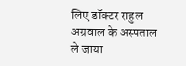लिए डॉक्टर राहुल अग्रवाल के अस्पताल ले जाया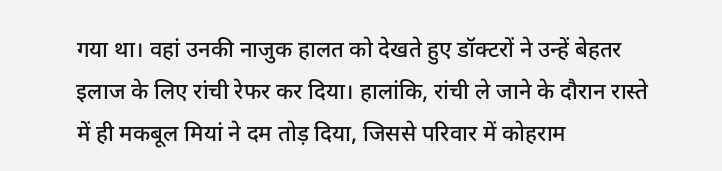गया था। वहां उनकी नाजुक हालत को देखते हुए डॉक्टरों ने उन्हें बेहतर इलाज के लिए रांची रेफर कर दिया। हालांकि, रांची ले जाने के दौरान रास्ते में ही मकबूल मियां ने दम तोड़ दिया, जिससे परिवार में कोहराम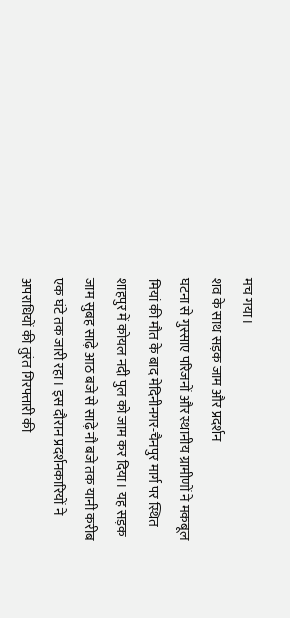मच गया।
शव के साथ सड़क जाम और प्रदर्शन
घटना से गुस्साए परिजनों और स्थानीय ग्रामीणों ने मकबूल मियां की मौत के बाद मेदिनीनगर-चैनपुर मार्ग पर स्थित शाहपुर में कोयल नदी पुल को जाम कर दिया। यह सड़क जाम सुबह साढ़े आठ बजे से साढ़े नौ बजे तक यानी करीब एक घंटे तक जारी रहा। इस दौरान प्रदर्शनकारियों ने अपराधियों की तुरंत गिरफ्तारी की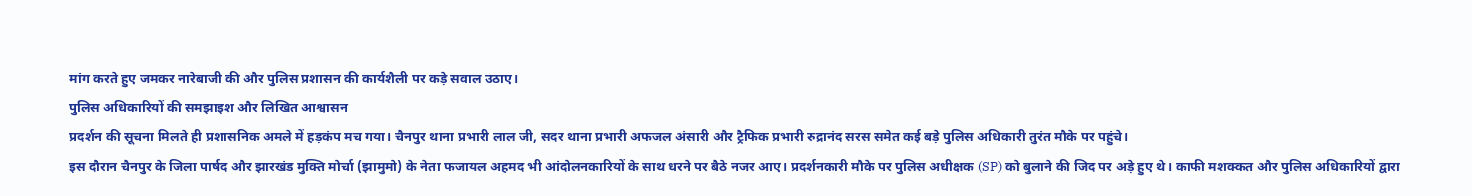मांग करते हुए जमकर नारेबाजी की और पुलिस प्रशासन की कार्यशैली पर कड़े सवाल उठाए।
पुलिस अधिकारियों की समझाइश और लिखित आश्वासन
प्रदर्शन की सूचना मिलते ही प्रशासनिक अमले में हड़कंप मच गया। चैनपुर थाना प्रभारी लाल जी, सदर थाना प्रभारी अफजल अंसारी और ट्रैफिक प्रभारी रुद्रानंद सरस समेत कई बड़े पुलिस अधिकारी तुरंत मौके पर पहुंचे।
इस दौरान चैनपुर के जिला पार्षद और झारखंड मुक्ति मोर्चा (झामुमो) के नेता फजायल अहमद भी आंदोलनकारियों के साथ धरने पर बैठे नजर आए। प्रदर्शनकारी मौके पर पुलिस अधीक्षक (SP) को बुलाने की जिद पर अड़े हुए थे। काफी मशक्कत और पुलिस अधिकारियों द्वारा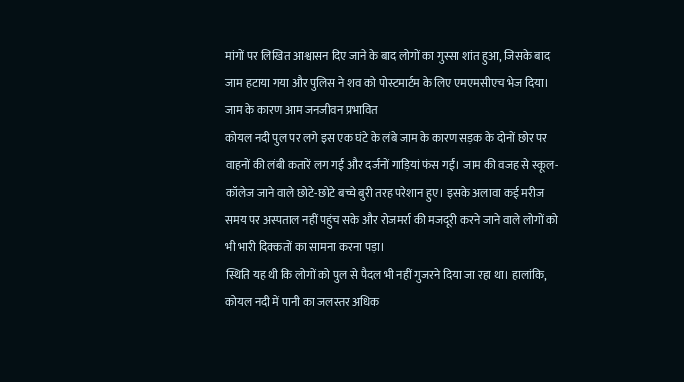मांगों पर लिखित आश्वासन दिए जाने के बाद लोगों का गुस्सा शांत हुआ, जिसके बाद जाम हटाया गया और पुलिस ने शव को पोस्टमार्टम के लिए एमएमसीएच भेज दिया।
जाम के कारण आम जनजीवन प्रभावित
कोयल नदी पुल पर लगे इस एक घंटे के लंबे जाम के कारण सड़क के दोनों छोर पर वाहनों की लंबी कतारें लग गईं और दर्जनों गाड़ियां फंस गईं। जाम की वजह से स्कूल-कॉलेज जाने वाले छोटे-छोटे बच्चे बुरी तरह परेशान हुए। इसके अलावा कई मरीज समय पर अस्पताल नहीं पहुंच सके और रोजमर्रा की मजदूरी करने जाने वाले लोगों को भी भारी दिक्कतों का सामना करना पड़ा।
स्थिति यह थी कि लोगों को पुल से पैदल भी नहीं गुजरने दिया जा रहा था। हालांकि, कोयल नदी में पानी का जलस्तर अधिक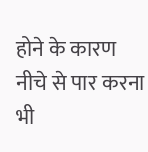होने के कारण नीचे से पार करना भी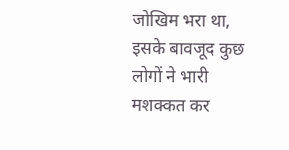जोखिम भरा था, इसके बावजूद कुछ लोगों ने भारी मशक्कत कर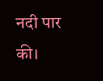नदी पार की।